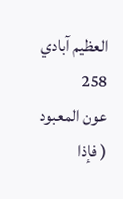العظيم آبادي
258
عون المعبود
( فإذا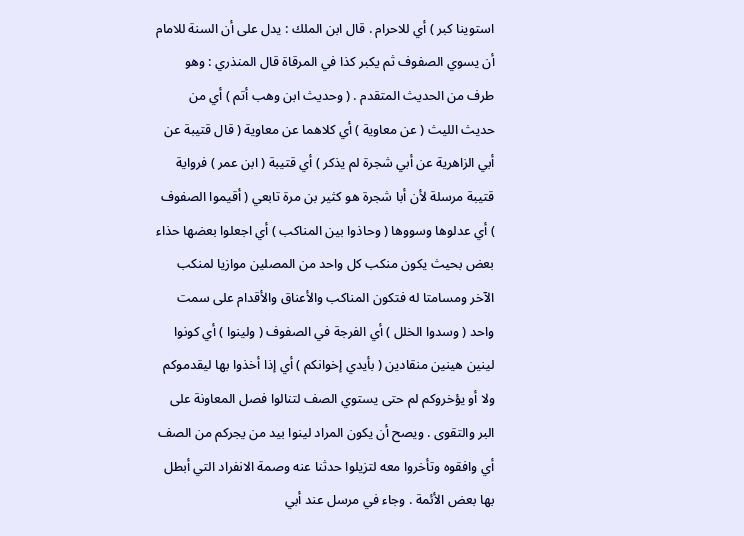استوينا كبر ) أي للاحرام . قال ابن الملك : يدل على أن السنة للامام أن يسوي الصفوف ثم يكبر كذا في المرقاة قال المنذري : وهو طرف من الحديث المتقدم . ( وحديث ابن وهب أتم ) أي من حديث الليث ( عن معاوية ) أي كلاهما عن معاوية ( قال قتيبة عن أبي الزاهرية عن أبي شجرة لم يذكر ) أي قتيبة ( ابن عمر ) فرواية قتيبة مرسلة لأن أبا شجرة هو كثير بن مرة تابعي ( أقيموا الصفوف ) أي عدلوها وسووها ( وحاذوا بين المناكب ) أي اجعلوا بعضها حذاء بعض بحيث يكون منكب كل واحد من المصلين موازيا لمنكب الآخر ومسامتا له فتكون المناكب والأعناق والأقدام على سمت واحد ( وسدوا الخلل ) أي الفرجة في الصفوف ( ولينوا ) أي كونوا لينين هينين منقادين ( بأيدي إخوانكم ) أي إذا أخذوا بها ليقدموكم ولا أو يؤخروكم لم حتى يستوي الصف لتنالوا فصل المعاونة على البر والتقوى . ويصح أن يكون المراد لينوا بيد من يجركم من الصف أي وافقوه وتأخروا معه لتزيلوا حدثنا عنه وصمة الانفراد التي أبطل بها بعض الأئمة . وجاء في مرسل عند أبي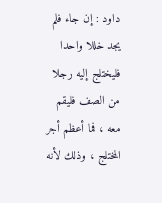داود : إن جاء فلم يجد خللا واحدا فليختلج إليه رجلا من الصف فليقم معه ، فما أعظم أجر المختلج ، وذلك لأنه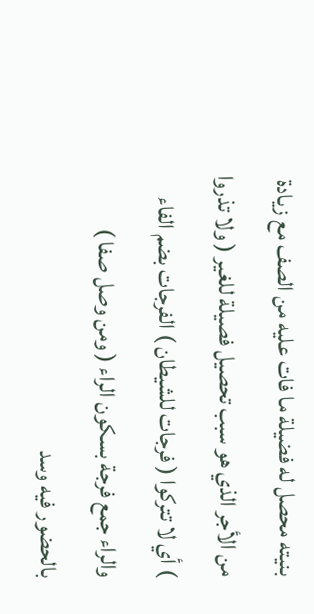بنيته محصل له فضيلة ما فات عليه من الصف مع زيادة من الأجر الذي هو سبب تحصيل فصيلة للغير ( ولا تذروا ) أي لا تتركوا ( فرجات للشيطان ) الفرجات بضم الفاء والراء جمع فرجة بسكون الراء ( ومن وصل صفا ) بالحضور فيه وسد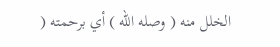الخلل منه ( وصله الله ) أي برحمته (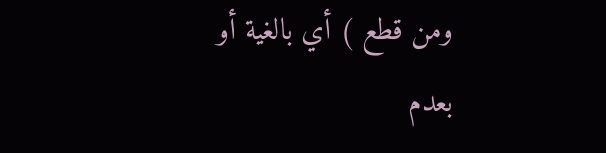ومن قطع ) أي بالغية أو بعدم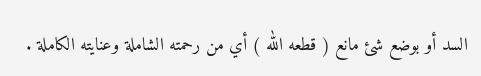السد أو بوضع شئ مانع ( قطعه الله ) أي من رحمته الشاملة وعنايته الكاملة .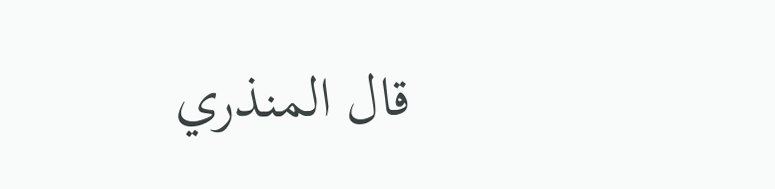قال المنذري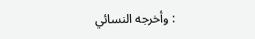: وأخرجه النسائي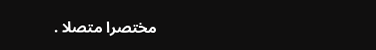مختصرا متصلا .